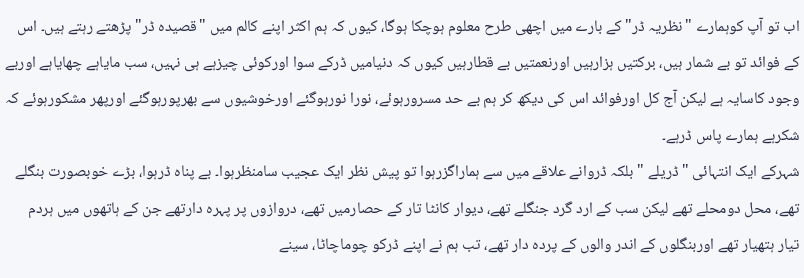اب تو آپ کوہمارے "نظریہ ڈر" کے بارے میں اچھی طرح معلوم ہوچکا ہوگا، کیوں کہ ہم اکثر اپنے کالم میں "قصیدہ ڈر" پڑھتے رہتے ہیں۔ اس کے فوائد تو بے شمار ہیں، برکتیں ہزارہیں اورنعمتیں بے قطارہیں کیوں کہ دنیامیں ڈرکے سوا اورکوئی چیزہے ہی نہیں، سب مایاہے چھایاہے اوربے وجود کاسایہ ہے لیکن آج کل اورفوائد اس کی دیکھ کر ہم بے حد مسرورہوئے، نورا نورہوگئے اورخوشیوں سے بھرپورہوگئے اورپھر مشکورہوئے کہ شکرہے ہمارے پاس ڈرہے۔
شہرکے ایک انتہائی "ڈریلے " بلکہ ڈروانے علاقے میں سے ہماراگزرہوا تو پیش نظر ایک عجیب سامنظرہوا۔ بے پناہ ڈرہوا، بڑے خوبصورت بنگلے تھے، محل دومحلے تھے لیکن سب کے ارد گرد جنگلے تھے، دیوار کانٹا تار کے حصارمیں تھے، دروازوں پر پہرہ دارتھے جن کے ہاتھوں میں ہردم تیار ہتھیار تھے اوربنگلوں کے اندر والوں کے پردہ دار تھے، تب ہم نے اپنے ڈرکو چوماچاٹا، سینے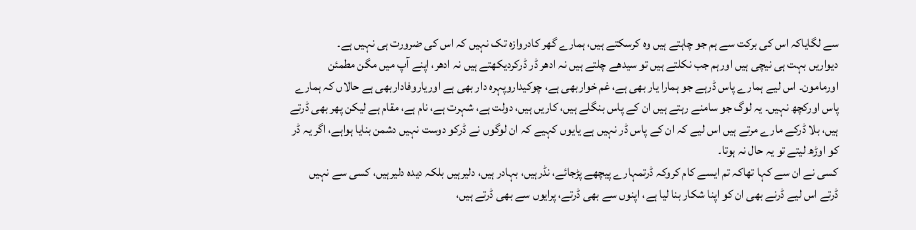سے لگایاکہ اس کی برکت سے ہم جو چاہتے ہیں وہ کرسکتے ہیں، ہمارے گھر کادروازہ تک نہیں کہ اس کی ضرورت ہی نہیں ہے۔
دیواریں بہت ہی نیچی ہیں اورہم جب نکلتے ہیں تو سیدھے چلتے ہیں نہ ادھر ڈر ڈرکردیکھتے ہیں نہ ادھر، اپنے آپ میں مگن مطمئن اورمامون۔ اس لیے ہمارے پاس ڈرہے جو ہمارا یار بھی ہے، غم خواربھی ہے، چوکیداروپہرہ دار بھی ہے اوریاروفاداربھی ہے حالاں کہ ہمارے پاس اورکچھ نہیں۔ یہ لوگ جو سامنے رہتے ہیں ان کے پاس بنگلے ہیں، کاریں ہیں، دولت ہے، شہرت ہے، نام ہے، مقام ہے لیکن پھر بھی ڈرتے ہیں، بلا ڈرکے مارے مرتے ہیں اس لیے کہ ان کے پاس ڈر نہیں ہے یایوں کہیے کہ ان لوگوں نے ڈرکو دوست نہیں دشمن بنایا ہواہے، اگر یہ ڈر کو اوڑھ لیتے تو یہ حال نہ ہوتا۔
کسی نے ان سے کہا تھاکہ تم ایسے کام کروکہ ڈرتمہارے پیچھے پڑجائے، نڈرہیں، بہادر ہیں، دلیرہیں بلکہ دیدہ دلیرہیں، کسی سے نہیں ڈرتے اس لیے ڈرنے بھی ان کو اپنا شکار بنا لیا ہے، اپنوں سے بھی ڈرتے، پرایوں سے بھی ڈرتے ہیں،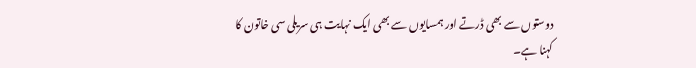دوستوں سے بھی ڈرتے اور ہمسایوں سے بھی ایک نہایت ہی سریلی سی خاتون کا کہنا ہے۔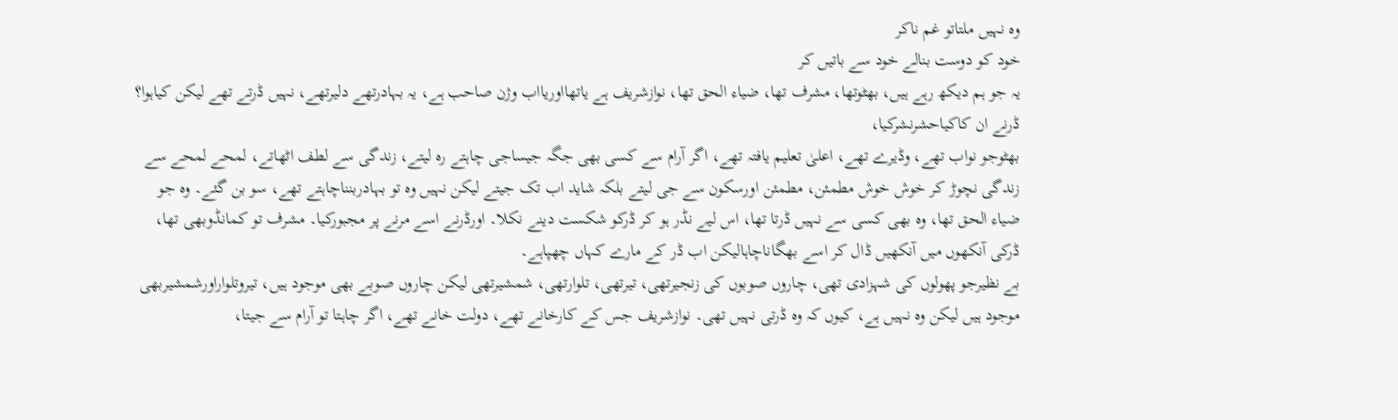وہ نہیں ملتاتو غم ناکر
خود کو دوست بنالے خود سے باتیں کر
یہ جو ہم دیکھ رہے ہیں، بھٹوتھا، مشرف تھا، ضیاء الحق تھا، نوازشریف ہے یاتھااوریااب وژن صاحب ہے، یہ بہادرتھے دلیرتھے، نہیں ڈرتے تھے لیکن کیاہوا؟ ڈرنے ان کاکیاحشرنشرکیا،
بھٹوجو نواب تھے، وڈیرے تھے، اعلیٰ تعلیم یافتہ تھے، اگر آرام سے کسی بھی جگہ جیساجی چاہتے رہ لیتے، زندگی سے لطف اٹھاتے، لمحے لمحے سے زندگی نچوڑ کر خوش خوش مطمئن، مطمئن اورسکون سے جی لیتے بلکہ شاید اب تک جیتے لیکن نہیں وہ تو بہادربنناچاہتے تھے، سو بن گئے۔ وہ جو ضیاء الحق تھا، وہ بھی کسی سے نہیں ڈرتا تھا، اس لیے نڈر ہو کر ڈرکو شکست دینے نکلا۔ اورڈرنے اسے مرنے پر مجبورکیا۔ مشرف تو کمانڈوبھی تھا، ڈرکی آنکھوں میں آنکھیں ڈال کر اسے بھگاناچاہالیکن اب ڈر کے مارے کہاں چھپاہے۔
بے نظیرجو پھولوں کی شہزادی تھی، چاروں صوبوں کی زنجیرتھی، تیرتھی، تلوارتھی، شمشیرتھی لیکن چاروں صوبے بھی موجود ہیں، تیروتلواراورشمشیربھی موجود ہیں لیکن وہ نہیں ہے، کیوں کہ وہ ڈرتی نہیں تھی۔ نوازشریف جس کے کارخانے تھے، دولت خانے تھے، اگر چاہتا تو آرام سے جیتا،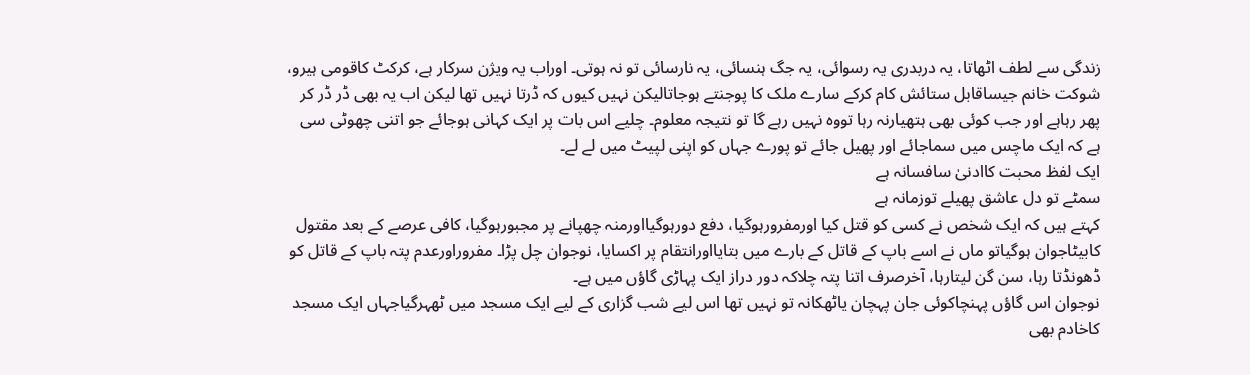زندگی سے لطف اٹھاتا، یہ دربدری یہ رسوائی، یہ جگ ہنسائی، یہ نارسائی تو نہ ہوتی۔ اوراب یہ ویژن سرکار ہے، کرکٹ کاقومی ہیرو، شوکت خانم جیساقابل ستائش کام کرکے سارے ملک کا پوجنتے ہوجاتالیکن نہیں کیوں کہ ڈرتا نہیں تھا لیکن اب یہ بھی ڈر ڈر کر پھر رہاہے اور جب کوئی بھی ہتھیارنہ رہا تووہ نہیں رہے گا تو نتیجہ معلوم۔ چلیے اس بات پر ایک کہانی ہوجائے جو اتنی چھوٹی سی ہے کہ ایک ماچس میں سماجائے اور پھیل جائے تو پورے جہاں کو اپنی لپیٹ میں لے لے۔
ایک لفظ محبت کاادنیٰ سافسانہ ہے
سمٹے تو دل عاشق پھیلے توزمانہ ہے
کہتے ہیں کہ ایک شخص نے کسی کو قتل کیا اورمفرورہوگیا، دفع دورہوگیااورمنہ چھپانے پر مجبورہوگیا، کافی عرصے کے بعد مقتول کابیٹاجوان ہوگیاتو ماں نے اسے باپ کے قاتل کے بارے میں بتایااورانتقام پر اکسایا، نوجوان چل پڑا۔ مفروراورعدم پتہ باپ کے قاتل کو ڈھونڈتا رہا، سن گن لیتارہا، آخرصرف اتنا پتہ چلاکہ دور دراز ایک پہاڑی گاؤں میں ہے۔
نوجوان اس گاؤں پہنچاکوئی جان پہچان یاٹھکانہ تو نہیں تھا اس لیے شب گزاری کے لیے ایک مسجد میں ٹھہرگیاجہاں ایک مسجد کاخادم بھی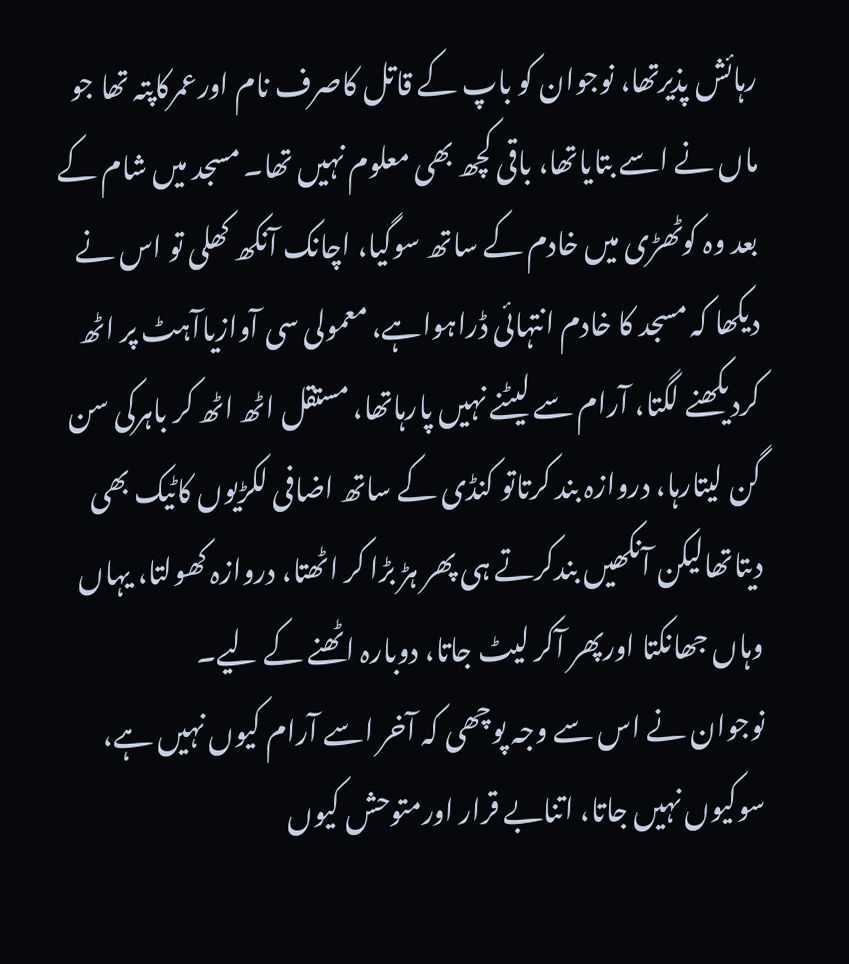رہائش پذیرتھا، نوجوان کو باپ کے قاتل کاصرف نام اورعمرکاپتہ تھا جو ماں نے اسے بتایاتھا، باقی کچھ بھی معلوم نہیں تھا۔ مسجد میں شام کے بعد وہ کوٹھڑی میں خادم کے ساتھ سوگیا، اچانک آنکھ کھلی تو اس نے دیکھا کہ مسجد کا خادم انتہائی ڈراہواہے، معمولی سی آوازیاآہٹ پر اٹھ کردیکھنے لگتا، آرام سے لیٹنے نہیں پارہاتھا، مستقل اٹھ اٹھ کر باہرکی سن گن لیتارہا، دروازہ بند کرتاتو کنڈی کے ساتھ اضافی لکڑیوں کاٹیک بھی دیتاتھالیکن آنکھیں بندکرتے ہی پھر ہڑ بڑا کر اٹھتا، دروازہ کھولتا، یہاں وہاں جھانکتا اورپھر آکر لیٹ جاتا، دوبارہ اٹھنے کے لیے۔
نوجوان نے اس سے وجہ پوچھی کہ آخر اسے آرام کیوں نہیں ہے، سوکیوں نہیں جاتا، اتنابے قرار اورمتوحش کیوں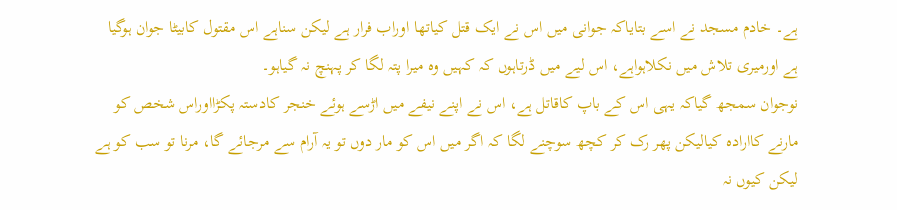ہے۔ خادم مسجد نے اسے بتایاکہ جوانی میں اس نے ایک قتل کیاتھا اوراب فرار ہے لیکن سناہے اس مقتول کابیٹا جوان ہوگیا ہے اورمیری تلاش میں نکلاہواہے، اس لیے میں ڈرتاہوں کہ کہیں وہ میرا پتہ لگا کر پہنچ نہ گیاہو۔
نوجوان سمجھ گیاکہ یہی اس کے باپ کاقاتل ہے، اس نے اپنے نیفے میں اڑسے ہوئے خنجر کادستہ پکڑااوراس شخص کو مارنے کاارادہ کیالیکن پھر رک کر کچھ سوچنے لگا کہ اگر میں اس کو مار دوں تو یہ آرام سے مرجائے گا، مرنا تو سب کو ہے لیکن کیوں نہ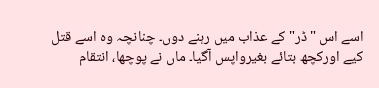اسے اس "ڈر" کے عذاب میں رہنے دوں۔ چنانچہ وہ اسے قتل کیے اورکچھ بتائے بغیرواپس آگیا۔ ماں نے پوچھا، انتقام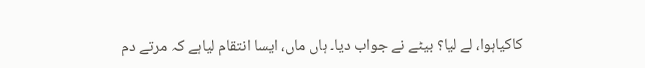کاکیاہوا، لے لیا؟ بیٹے نے جواب دیا۔ ہاں ماں، ایسا انتقام لیاہے کہ مرتے دم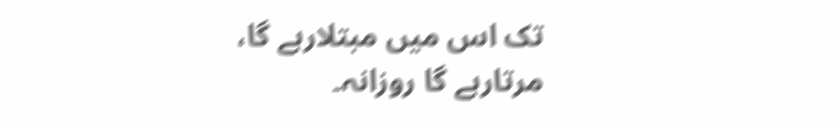تک اس میں مبتلارہے گا، مرتارہے گا روزانہ۔